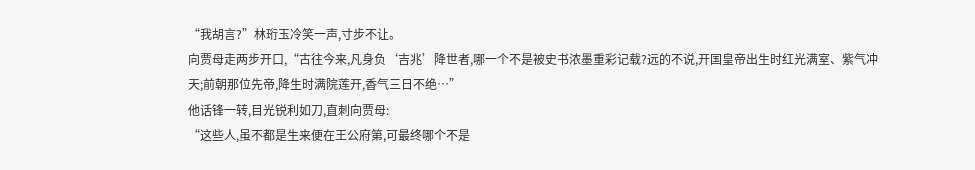“我胡言?”林珩玉冷笑一声,寸步不让。
向贾母走两步开口,“古往今来,凡身负‘吉兆’降世者,哪一个不是被史书浓墨重彩记载?远的不说,开国皇帝出生时红光满室、紫气冲天;前朝那位先帝,降生时满院莲开,香气三日不绝…”
他话锋一转,目光锐利如刀,直刺向贾母:
“这些人,虽不都是生来便在王公府第,可最终哪个不是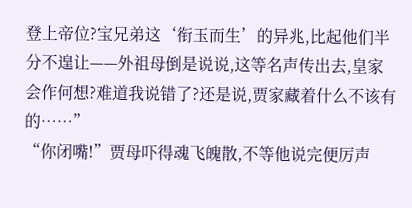登上帝位?宝兄弟这‘衔玉而生’的异兆,比起他们半分不遑让——外祖母倒是说说,这等名声传出去,皇家会作何想?难道我说错了?还是说,贾家藏着什么不该有的……”
“你闭嘴!”贾母吓得魂飞魄散,不等他说完便厉声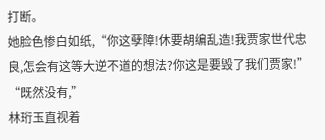打断。
她脸色惨白如纸,“你这孽障!休要胡编乱造!我贾家世代忠良,怎会有这等大逆不道的想法?你这是要毁了我们贾家!”
“既然没有,”
林珩玉直视着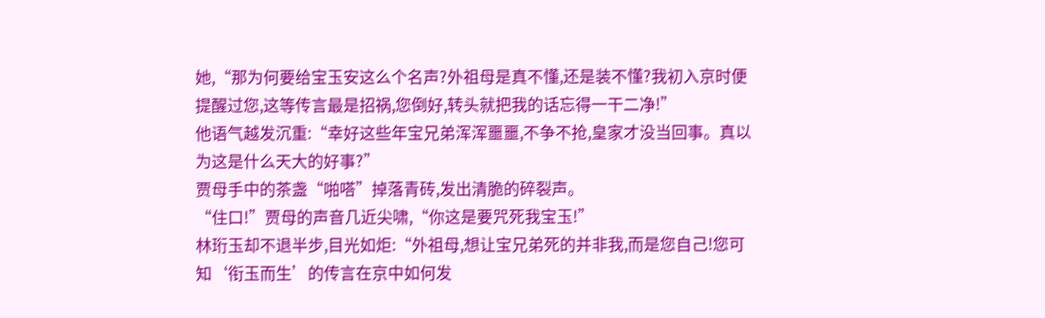她,“那为何要给宝玉安这么个名声?外祖母是真不懂,还是装不懂?我初入京时便提醒过您,这等传言最是招祸,您倒好,转头就把我的话忘得一干二净!”
他语气越发沉重:“幸好这些年宝兄弟浑浑噩噩,不争不抢,皇家才没当回事。真以为这是什么天大的好事?”
贾母手中的茶盏“啪嗒”掉落青砖,发出清脆的碎裂声。
“住口!”贾母的声音几近尖啸,“你这是要咒死我宝玉!”
林珩玉却不退半步,目光如炬:“外祖母,想让宝兄弟死的并非我,而是您自己!您可知‘衔玉而生’的传言在京中如何发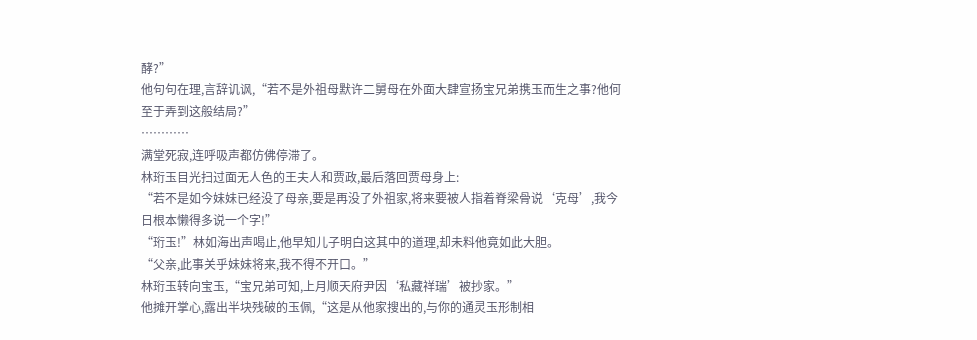酵?”
他句句在理,言辞讥讽,“若不是外祖母默许二舅母在外面大肆宣扬宝兄弟携玉而生之事?他何至于弄到这般结局?”
…………
满堂死寂,连呼吸声都仿佛停滞了。
林珩玉目光扫过面无人色的王夫人和贾政,最后落回贾母身上:
“若不是如今妹妹已经没了母亲,要是再没了外祖家,将来要被人指着脊梁骨说‘克母’,我今日根本懒得多说一个字!”
“珩玉!”林如海出声喝止,他早知儿子明白这其中的道理,却未料他竟如此大胆。
“父亲,此事关乎妹妹将来,我不得不开口。”
林珩玉转向宝玉,“宝兄弟可知,上月顺天府尹因‘私藏祥瑞’被抄家。”
他摊开掌心,露出半块残破的玉佩,“这是从他家搜出的,与你的通灵玉形制相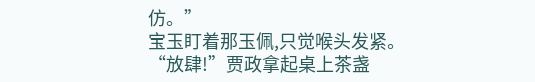仿。”
宝玉盯着那玉佩,只觉喉头发紧。
“放肆!”贾政拿起桌上茶盏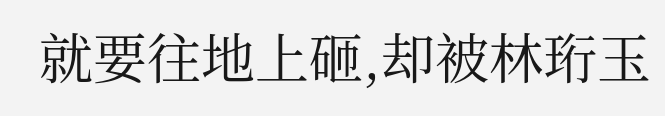就要往地上砸,却被林珩玉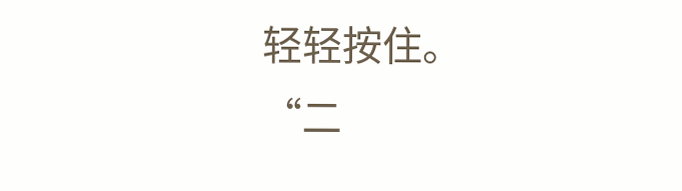轻轻按住。
“二